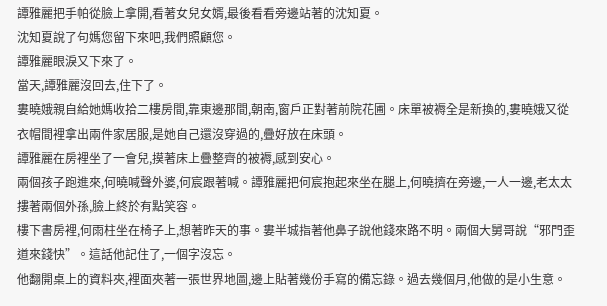譚雅麗把手帕從臉上拿開,看著女兒女婿,最後看看旁邊站著的沈知夏。
沈知夏說了句媽您留下來吧,我們照顧您。
譚雅麗眼淚又下來了。
當天,譚雅麗沒回去,住下了。
婁曉娥親自給她媽收拾二樓房間,靠東邊那間,朝南,窗戶正對著前院花圃。床單被褥全是新換的,婁曉娥又從衣帽間裡拿出兩件家居服,是她自己還沒穿過的,疊好放在床頭。
譚雅麗在房裡坐了一會兒,摸著床上疊整齊的被褥,感到安心。
兩個孩子跑進來,何曉喊聲外婆,何宸跟著喊。譚雅麗把何宸抱起來坐在腿上,何曉擠在旁邊,一人一邊,老太太摟著兩個外孫,臉上終於有點笑容。
樓下書房裡,何雨柱坐在椅子上,想著昨天的事。婁半城指著他鼻子說他錢來路不明。兩個大舅哥說“邪門歪道來錢快”。這話他記住了,一個字沒忘。
他翻開桌上的資料夾,裡面夾著一張世界地圖,邊上貼著幾份手寫的備忘錄。過去幾個月,他做的是小生意。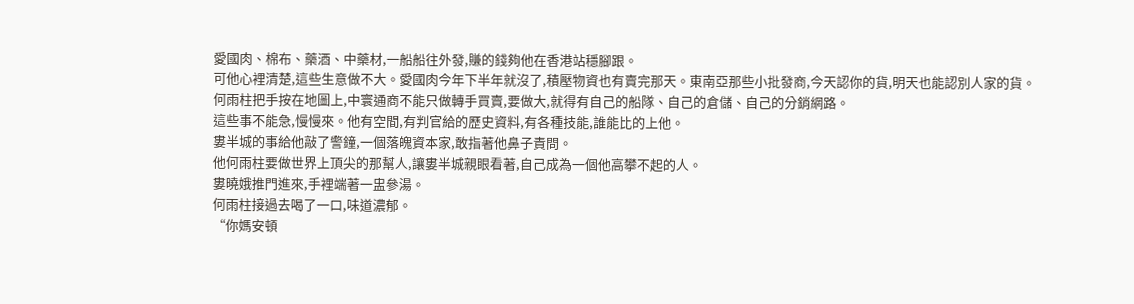愛國肉、棉布、藥酒、中藥材,一船船往外發,賺的錢夠他在香港站穩腳跟。
可他心裡清楚,這些生意做不大。愛國肉今年下半年就沒了,積壓物資也有賣完那天。東南亞那些小批發商,今天認你的貨,明天也能認別人家的貨。
何雨柱把手按在地圖上,中寰通商不能只做轉手買賣,要做大,就得有自己的船隊、自己的倉儲、自己的分銷網路。
這些事不能急,慢慢來。他有空間,有判官給的歷史資料,有各種技能,誰能比的上他。
婁半城的事給他敲了警鐘,一個落魄資本家,敢指著他鼻子責問。
他何雨柱要做世界上頂尖的那幫人,讓婁半城親眼看著,自己成為一個他高攀不起的人。
婁曉娥推門進來,手裡端著一盅參湯。
何雨柱接過去喝了一口,味道濃郁。
“你媽安頓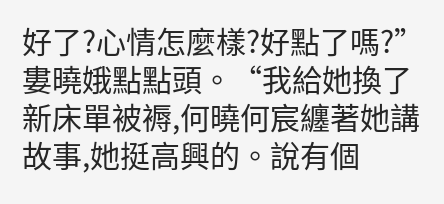好了?心情怎麼樣?好點了嗎?”
婁曉娥點點頭。“我給她換了新床單被褥,何曉何宸纏著她講故事,她挺高興的。說有個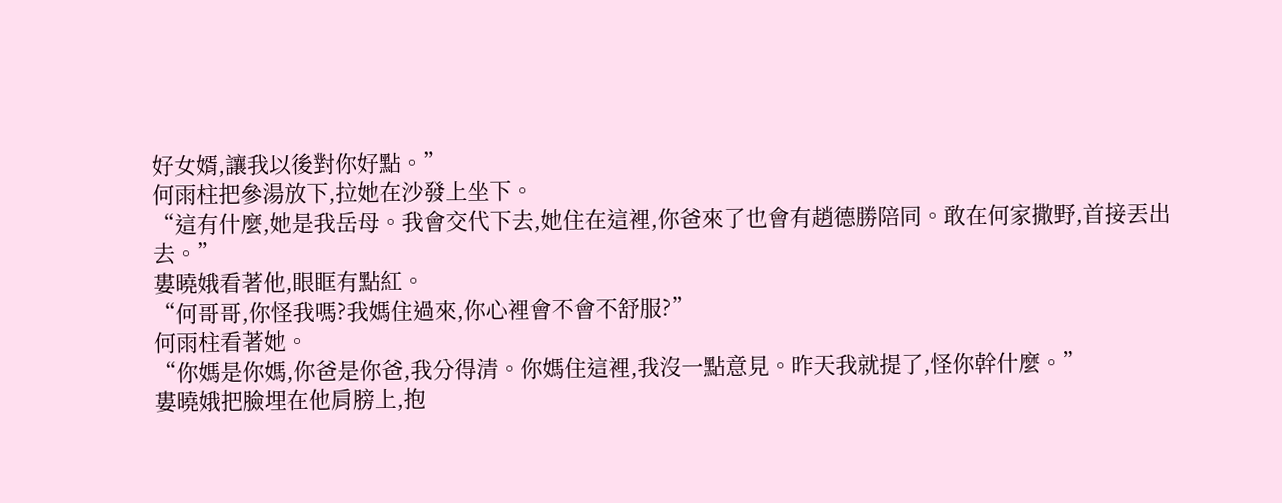好女婿,讓我以後對你好點。”
何雨柱把參湯放下,拉她在沙發上坐下。
“這有什麼,她是我岳母。我會交代下去,她住在這裡,你爸來了也會有趙德勝陪同。敢在何家撒野,首接丟出去。”
婁曉娥看著他,眼眶有點紅。
“何哥哥,你怪我嗎?我媽住過來,你心裡會不會不舒服?”
何雨柱看著她。
“你媽是你媽,你爸是你爸,我分得清。你媽住這裡,我沒一點意見。昨天我就提了,怪你幹什麼。”
婁曉娥把臉埋在他肩膀上,抱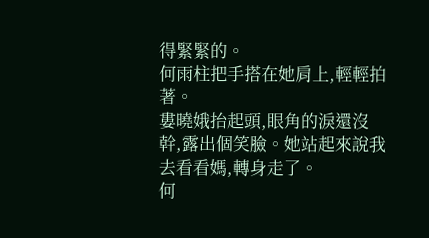得緊緊的。
何雨柱把手搭在她肩上,輕輕拍著。
婁曉娥抬起頭,眼角的淚還沒幹,露出個笑臉。她站起來說我去看看媽,轉身走了。
何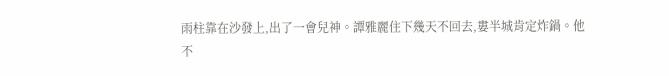雨柱靠在沙發上,出了一會兒神。譚雅麗住下幾天不回去,婁半城肯定炸鍋。他不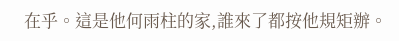在乎。這是他何雨柱的家,誰來了都按他規矩辦。